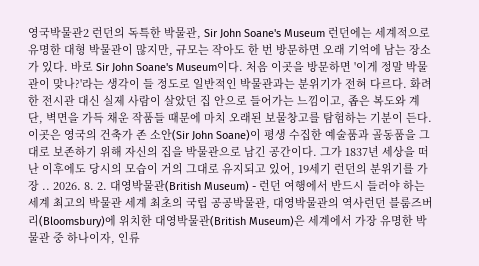영국박물관2 런던의 독특한 박물관, Sir John Soane's Museum 런던에는 세계적으로 유명한 대형 박물관이 많지만, 규모는 작아도 한 번 방문하면 오래 기억에 남는 장소가 있다. 바로 Sir John Soane's Museum이다. 처음 이곳을 방문하면 '이게 정말 박물관이 맞나?'라는 생각이 들 정도로 일반적인 박물관과는 분위기가 전혀 다르다. 화려한 전시관 대신 실제 사람이 살았던 집 안으로 들어가는 느낌이고, 좁은 복도와 계단, 벽면을 가득 채운 작품들 때문에 마치 오래된 보물창고를 탐험하는 기분이 든다.이곳은 영국의 건축가 존 소안(Sir John Soane)이 평생 수집한 예술품과 골동품을 그대로 보존하기 위해 자신의 집을 박물관으로 남긴 공간이다. 그가 1837년 세상을 떠난 이후에도 당시의 모습이 거의 그대로 유지되고 있어, 19세기 런던의 분위기를 가장 .. 2026. 8. 2. 대영박물관(British Museum) - 런던 여행에서 반드시 들러야 하는 세계 최고의 박물관 세계 최초의 국립 공공박물관, 대영박물관의 역사런던 블룸즈버리(Bloomsbury)에 위치한 대영박물관(British Museum)은 세계에서 가장 유명한 박물관 중 하나이자, 인류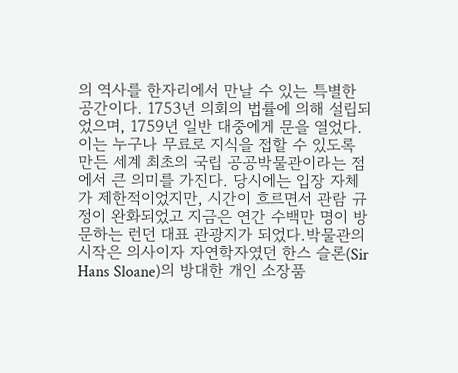의 역사를 한자리에서 만날 수 있는 특별한 공간이다. 1753년 의회의 법률에 의해 설립되었으며, 1759년 일반 대중에게 문을 열었다. 이는 누구나 무료로 지식을 접할 수 있도록 만든 세계 최초의 국립 공공박물관이라는 점에서 큰 의미를 가진다. 당시에는 입장 자체가 제한적이었지만, 시간이 흐르면서 관람 규정이 완화되었고 지금은 연간 수백만 명이 방문하는 런던 대표 관광지가 되었다.박물관의 시작은 의사이자 자연학자였던 한스 슬론(Sir Hans Sloane)의 방대한 개인 소장품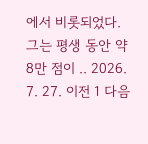에서 비롯되었다. 그는 평생 동안 약 8만 점이 .. 2026. 7. 27. 이전 1 다음